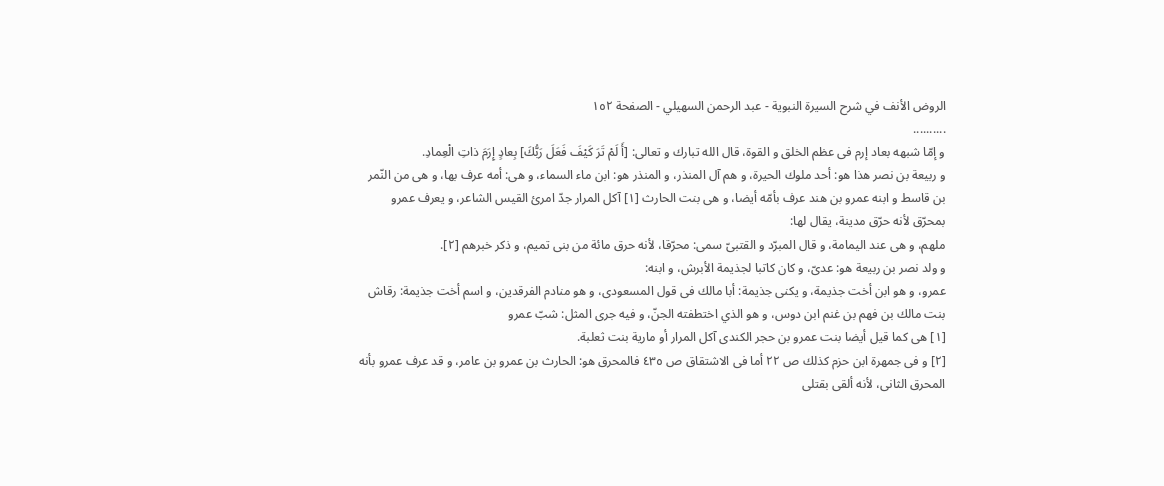الروض الأنف في شرح السيرة النبوية - عبد الرحمن السهيلي - الصفحة ١٥٢
..........
و إمّا شبهه بعاد إرم فى عظم الخلق و القوة، قال الله تبارك و تعالى: [أَ لَمْ تَرَ كَيْفَ فَعَلَ رَبُّكَ] بِعادٍ إِرَمَ ذاتِ الْعِمادِ.
و ربيعة بن نصر هذا هو: أحد ملوك الحيرة، و هم آل المنذر، و المنذر هو: ابن ماء السماء، و هى: أمه عرف بها، و هى من النّمر بن قاسط و ابنه عمرو بن هند عرف بأمّه أيضا، و هى بنت الحارث [١] آكل المرار جدّ امرئ القيس الشاعر، و يعرف عمرو بمحرّق لأنه حرّق مدينة، يقال لها:
ملهم، و هى عند اليمامة، و قال المبرّد و القتبىّ سمى: محرّقا، لأنه حرق مائة من بنى تميم، و ذكر خبرهم [٢].
و ولد نصر بن ربيعة هو: عدىّ، و كان كاتبا لجذيمة الأبرش، و ابنه:
عمرو، و هو ابن أخت جذيمة، و يكنى جذيمة: أبا مالك فى قول المسعودى، و هو منادم الفرقدين، و اسم أخت جذيمة: رقاش بنت مالك بن فهم بن غنم ابن دوس، و هو الذي اختطفته الجنّ، و فيه جرى المثل: شبّ عمرو
[١] هى كما قيل أيضا بنت عمرو بن حجر الكندى آكل المرار أو مارية بنت ثعلبة.
[٢] و فى جمهرة ابن حزم كذلك ص ٢٢ أما فى الاشتقاق ص ٤٣٥ فالمحرق هو: الحارث بن عمرو بن عامر، و قد عرف عمرو بأنه المحرق الثانى، لأنه ألقى بقتلى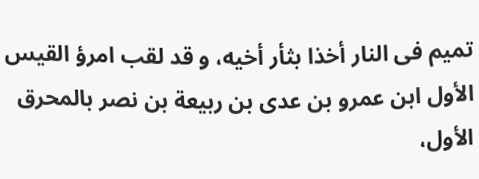تميم فى النار أخذا بثأر أخيه، و قد لقب امرؤ القيس الأول ابن عمرو بن عدى بن ربيعة بن نصر بالمحرق الأول،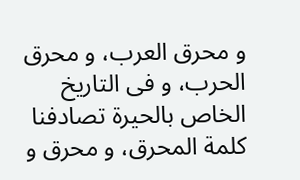و محرق العرب، و محرق الحرب، و فى التاريخ الخاص بالحيرة تصادفنا كلمة المحرق، و محرق و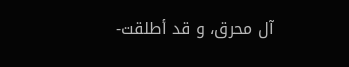آل محرق، و قد أطلقت-